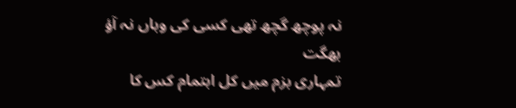نہ پوچھ گچھ تھی کسی کی وہاں نہ آؤ بھگت
تمہاری بزم میں کل اہتمام کس کا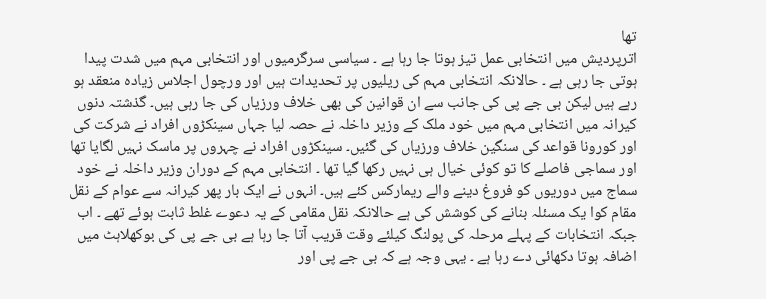تھا
اترپردیش میں انتخابی عمل تیز ہوتا جا رہا ہے ۔ سیاسی سرگرمیوں اور انتخابی مہم میں شدت پیدا ہوتی جا رہی ہے ۔ حالانکہ انتخابی مہم کی ریلیوں پر تحدیدات ہیں اور ورچول اجلاس زیادہ منعقد ہو رہے ہیں لیکن بی جے پی کی جانب سے ان قوانین کی بھی خلاف ورزیاں کی جا رہی ہیں۔ گذشتہ دنوں کیرانہ میں انتخابی مہم میں خود ملک کے وزیر داخلہ نے حصہ لیا جہاں سینکڑوں افراد نے شرکت کی اور کورونا قواعد کی سنگین خلاف ورزیاں کی گئیں۔ سینکڑوں افراد نے چہروں پر ماسک نہیں لگایا تھا اور سماجی فاصلے کا تو کوئی خیال ہی نہیں رکھا گیا تھا ۔ انتخابی مہم کے دوران وزیر داخلہ نے خود سماج میں دوریوں کو فروغ دینے والے ریمارکس کئے ہیں۔ انہوں نے ایک بار پھر کیرانہ سے عوام کے نقل مقام کوا یک مسئلہ بنانے کی کوشش کی ہے حالانکہ نقل مقامی کے یہ دعوے غلط ثابت ہوئے تھے ۔ اب جبکہ انتخابات کے پہلے مرحلہ کی پولنگ کیلئے وقت قریب آتا جا رہا ہے بی جے پی کی بوکھلاہٹ میں اضافہ ہوتا دکھائی دے رہا ہے ۔ یہی وجہ ہے کہ بی جے پی اور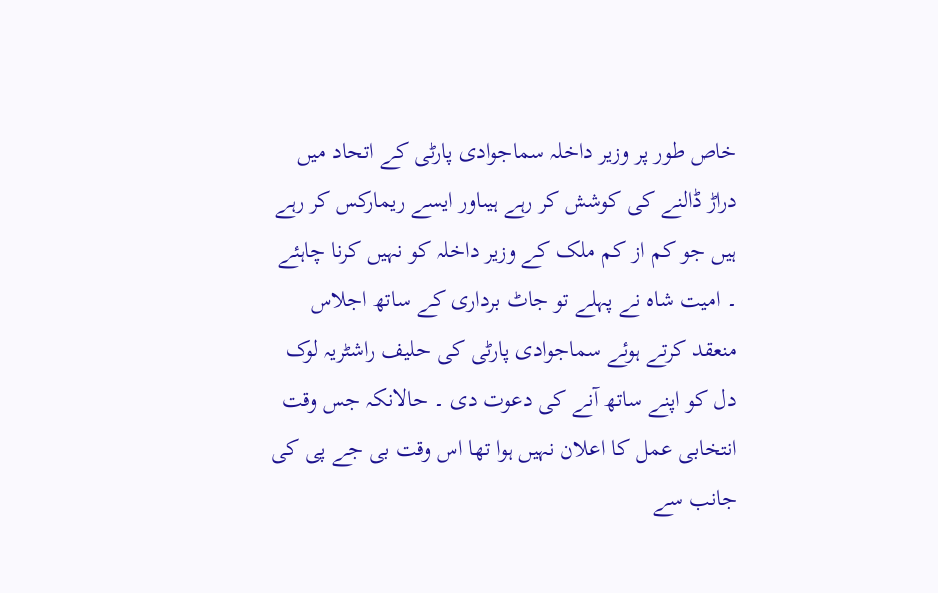خاص طور پر وزیر داخلہ سماجوادی پارٹی کے اتحاد میں دراڑ ڈالنے کی کوشش کر رہے ہیںاور ایسے ریمارکس کر رہے ہیں جو کم از کم ملک کے وزیر داخلہ کو نہیں کرنا چاہئے ۔ امیت شاہ نے پہلے تو جاٹ برداری کے ساتھ اجلاس منعقد کرتے ہوئے سماجوادی پارٹی کی حلیف راشٹریہ لوک دل کو اپنے ساتھ آنے کی دعوت دی ۔ حالانکہ جس وقت انتخابی عمل کا اعلان نہیں ہوا تھا اس وقت بی جے پی کی جانب سے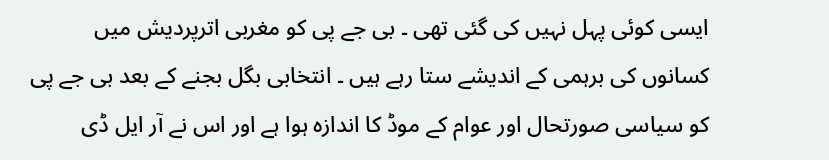ایسی کوئی پہل نہیں کی گئی تھی ۔ بی جے پی کو مغربی اترپردیش میں کسانوں کی برہمی کے اندیشے ستا رہے ہیں ۔ انتخابی بگل بجنے کے بعد بی جے پی کو سیاسی صورتحال اور عوام کے موڈ کا اندازہ ہوا ہے اور اس نے آر ایل ڈی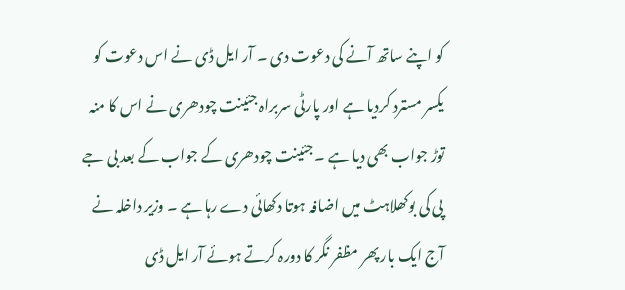کو اپنے ساتھ آنے کی دعوت دی ۔ آر ایل ڈی نے اس دعوت کو یکسر مسترد کردیا ہے اور پارٹی سربراہ جئینت چودھری نے اس کا منہ توڑ جواب بھی دیا ہے ۔ جئینت چودھری کے جواب کے بعد بی جے پی کی بوکھلاہٹ میں اضافہ ہوتا دکھائی دے رہا ہے ۔ وزیر داخلہ نے آج ایک بار پھر مظفر نگر کا دورہ کرتے ہوئے آر ایل ڈی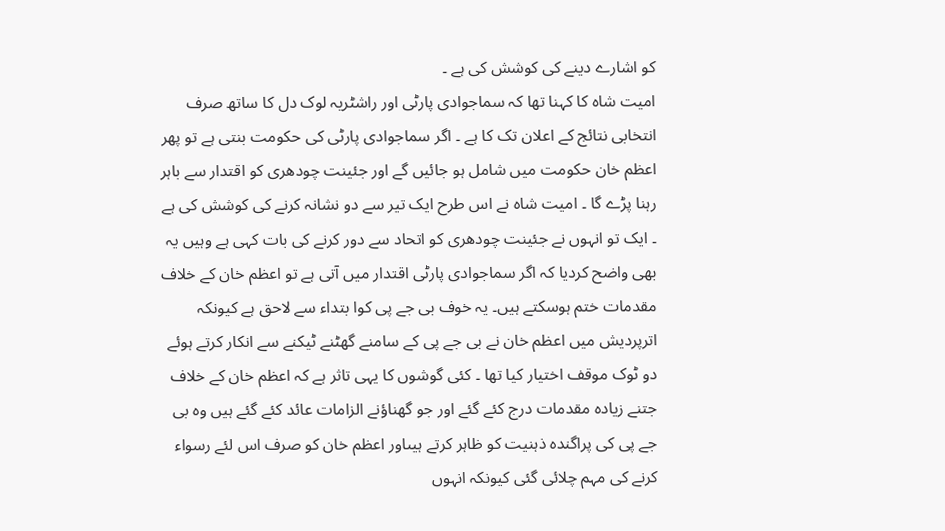کو اشارے دینے کی کوشش کی ہے ۔
امیت شاہ کا کہنا تھا کہ سماجوادی پارٹی اور راشٹریہ لوک دل کا ساتھ صرف انتخابی نتائج کے اعلان تک کا ہے ۔ اگر سماجوادی پارٹی کی حکومت بنتی ہے تو پھر اعظم خان حکومت میں شامل ہو جائیں گے اور جئینت چودھری کو اقتدار سے باہر رہنا پڑے گا ۔ امیت شاہ نے اس طرح ایک تیر سے دو نشانہ کرنے کی کوشش کی ہے ۔ ایک تو انہوں نے جئینت چودھری کو اتحاد سے دور کرنے کی بات کہی ہے وہیں یہ بھی واضح کردیا کہ اگر سماجوادی پارٹی اقتدار میں آتی ہے تو اعظم خان کے خلاف مقدمات ختم ہوسکتے ہیں۔ یہ خوف بی جے پی کوا بتداء سے لاحق ہے کیونکہ اترپردیش میں اعظم خان نے بی جے پی کے سامنے گھٹنے ٹیکنے سے انکار کرتے ہوئے دو ٹوک موقف اختیار کیا تھا ۔ کئی گوشوں کا یہی تاثر ہے کہ اعظم خان کے خلاف جتنے زیادہ مقدمات درج کئے گئے اور جو گھناؤنے الزامات عائد کئے گئے ہیں وہ بی جے پی کی پراگندہ ذہنیت کو ظاہر کرتے ہیںاور اعظم خان کو صرف اس لئے رسواء کرنے کی مہم چلائی گئی کیونکہ انہوں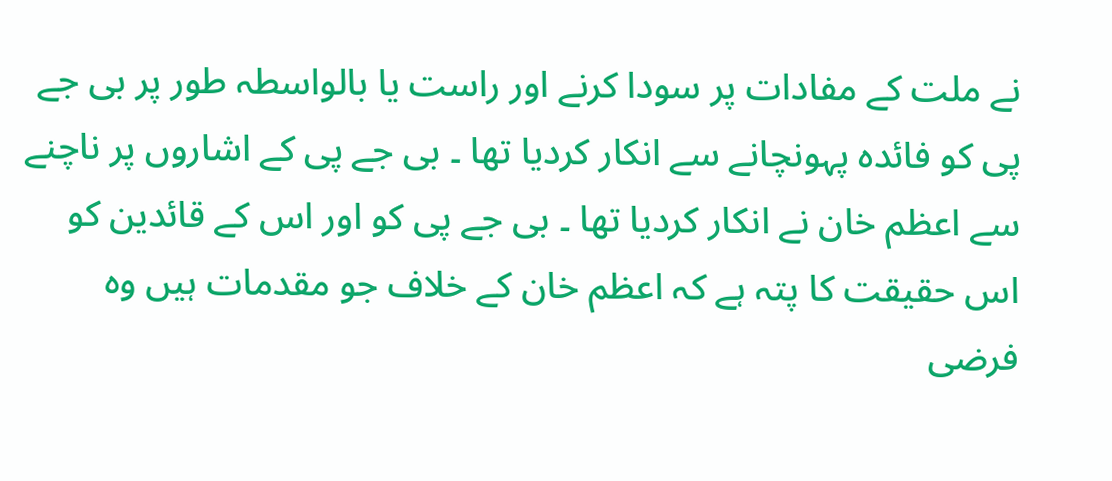نے ملت کے مفادات پر سودا کرنے اور راست یا بالواسطہ طور پر بی جے پی کو فائدہ پہونچانے سے انکار کردیا تھا ۔ بی جے پی کے اشاروں پر ناچنے سے اعظم خان نے انکار کردیا تھا ۔ بی جے پی کو اور اس کے قائدین کو اس حقیقت کا پتہ ہے کہ اعظم خان کے خلاف جو مقدمات ہیں وہ فرضی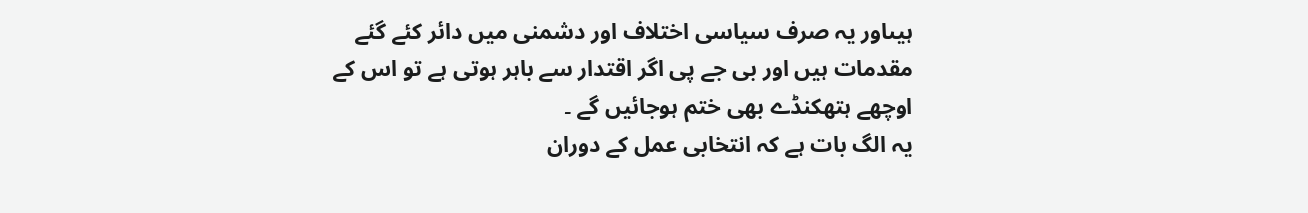ہیںاور یہ صرف سیاسی اختلاف اور دشمنی میں دائر کئے گئے مقدمات ہیں اور بی جے پی اگر اقتدار سے باہر ہوتی ہے تو اس کے اوچھے ہتھکنڈے بھی ختم ہوجائیں گے ۔
یہ الگ بات ہے کہ انتخابی عمل کے دوران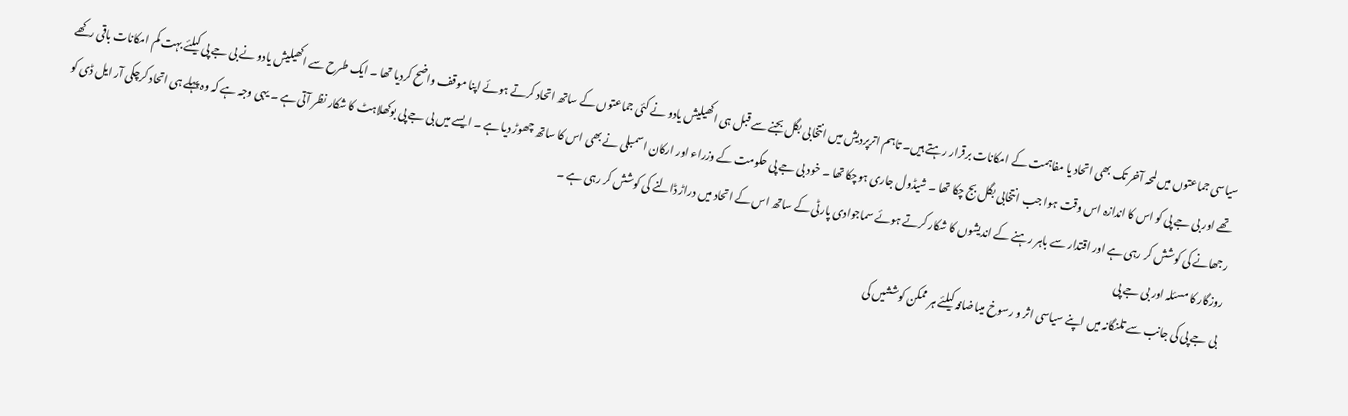سیاسی جماعتوں میں لمحہ آخر تک بھی اتحاد یا مفاہمت کے امکانات برقرار رہتے ہیں۔ تاہم اترپردیش میں انتخابی بگل بجنے سے قبل ہی اکھیلیش یادو نے کئی جماعتوں کے ساتھ اتحاد کرتے ہوئے اپنا موقف واضح کردیا تھا ۔ ایک طرح سے اکھیلیش یادو نے بی جے پی کیلئے بہت کم امکانات باقی رکھے تھے اور بی جے پی کو اس کا اندازہ اس وقت ہوا جب انتخابی بگل بج چکا تھا ۔ شیڈول جاری ہوچکا تھا ۔ خود بی جے پی حکومت کے وزراء اور ارکان اسمبلی نے بھی اس کا ساتھ چھوڑ دیا ہے ۔ ایسے میں بی جے پی بوکھلاہٹ کا شکار نظر آتی ہے ۔ یہی وجہ ہے کہ وہ پہلے ہی اتحاد کرچکی آر ایل ڈی کو رجھانے کی کوشش کر رہی ہے اور اقتدار سے باہر رہنے کے اندیشوں کا شکار کرتے ہوئے سماجوادی پارٹی کے ساتھ اس کے اتحاد میں دراڑ ڈالنے کی کوشش کر رہی ہے ۔
روزگار کا مسئلہ اور بی جے پی
بی جے پی کی جانب سے تلنگانہ میں اپنے سیاسی اثر و رسوخ میںاضافہ کیلئے ہر ممکن کوششیں کی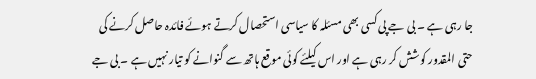جا رہی ہے ۔ بی جے پی کسی بھی مسئلہ کا سیاسی استحصال کرتے ہوئے فائدہ حاصل کرنے کی حتی المقدور کوشش کر رہی ہے اور اس کیلئے کوئی موقع ہاتھ سے گنوانے کو تیار نہیں ہے ۔ بی جے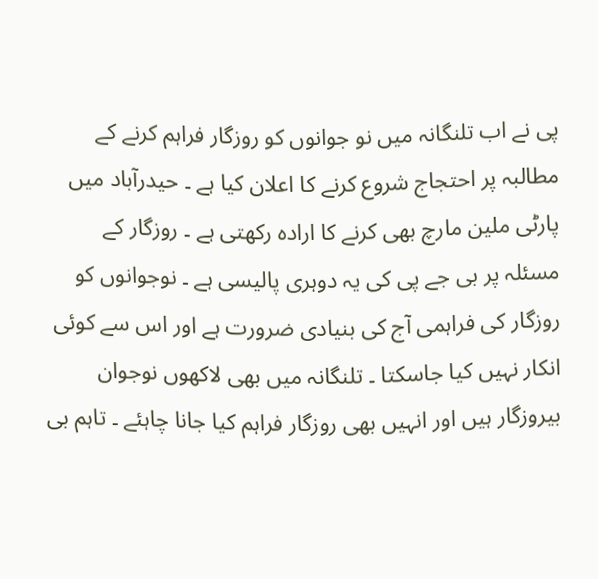پی نے اب تلنگانہ میں نو جوانوں کو روزگار فراہم کرنے کے مطالبہ پر احتجاج شروع کرنے کا اعلان کیا ہے ۔ حیدرآباد میں پارٹی ملین مارچ بھی کرنے کا ارادہ رکھتی ہے ۔ روزگار کے مسئلہ پر بی جے پی کی یہ دوہری پالیسی ہے ۔ نوجوانوں کو روزگار کی فراہمی آج کی بنیادی ضرورت ہے اور اس سے کوئی انکار نہیں کیا جاسکتا ۔ تلنگانہ میں بھی لاکھوں نوجوان بیروزگار ہیں اور انہیں بھی روزگار فراہم کیا جانا چاہئے ۔ تاہم بی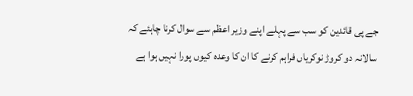جے پی قائدین کو سب سے پہلے اپنے وزیر اعظم سے سوال کرنا چاہئے کہ سالانہ دو کروڑ نوکریاں فراہم کرنے کا ان کا وعدہ کیوں پورا نہیں ہوا ہے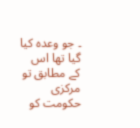۔ جو وعدہ کیا گیا تھا اس کے مطابق تو مرکزی حکومت کو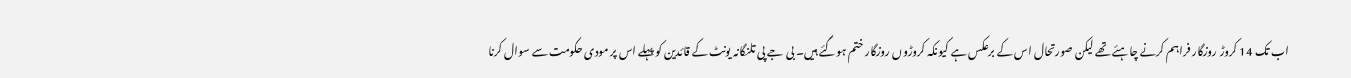اب تک 14 کروڑ روزگار فراہم کرنے چاہئے تھے لیکن صورتحال اس کے برعکس ہے کیونکہ کروڑوں روزگار ختم ہوگئے ہیں۔ بی جے پی تلنگانہ یونٹ کے قائدین کو پہلے اس پر مودی حکومت سے سوال کرنا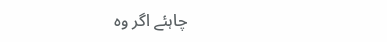چاہئے اگر وہ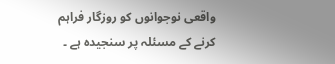واقعی نوجوانوں کو روزگار فراہم کرنے کے مسئلہ پر سنجیدہ ہے ۔